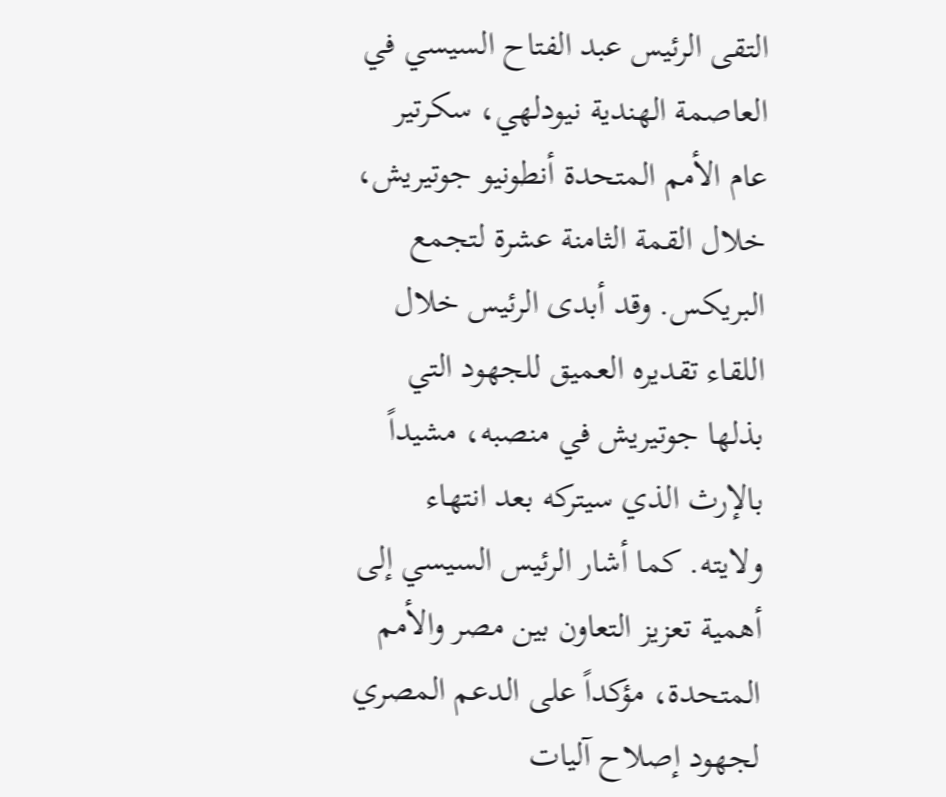التقى الرئيس عبد الفتاح السيسي في العاصمة الهندية نيودلهي، سكرتير عام الأمم المتحدة أنطونيو جوتيريش، خلال القمة الثامنة عشرة لتجمع البريكس. وقد أبدى الرئيس خلال اللقاء تقديره العميق للجهود التي بذلها جوتيريش في منصبه، مشيداً بالإرث الذي سيتركه بعد انتهاء ولايته. كما أشار الرئيس السيسي إلى أهمية تعزيز التعاون بين مصر والأمم المتحدة، مؤكداً على الدعم المصري لجهود إصلاح آليات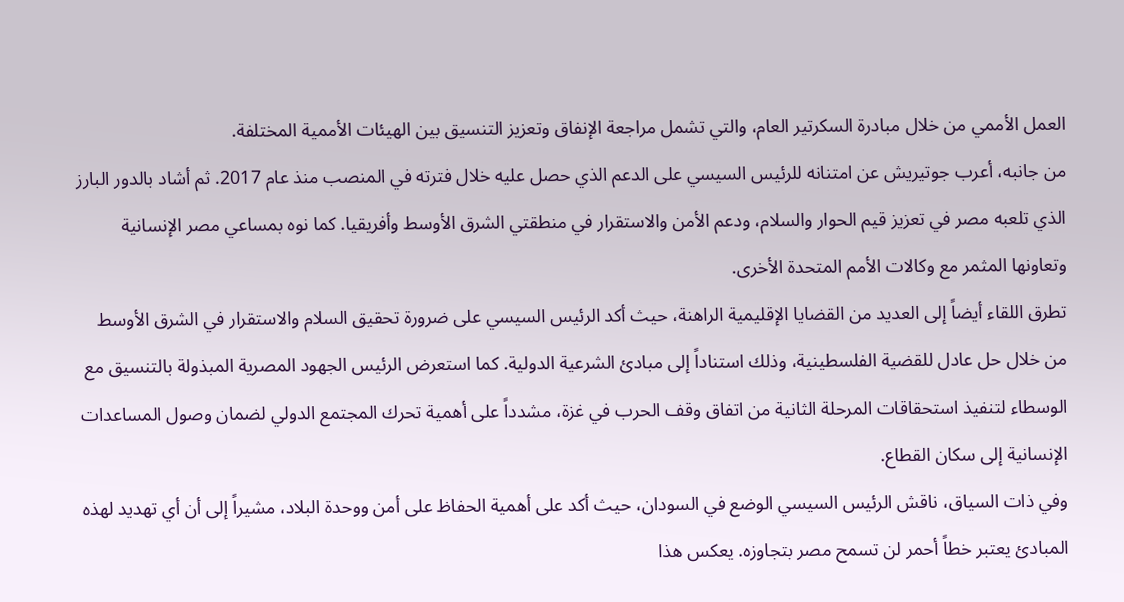العمل الأممي من خلال مبادرة السكرتير العام، والتي تشمل مراجعة الإنفاق وتعزيز التنسيق بين الهيئات الأممية المختلفة.
من جانبه، أعرب جوتيريش عن امتنانه للرئيس السيسي على الدعم الذي حصل عليه خلال فترته في المنصب منذ عام 2017. ثم أشاد بالدور البارز الذي تلعبه مصر في تعزيز قيم الحوار والسلام، ودعم الأمن والاستقرار في منطقتي الشرق الأوسط وأفريقيا. كما نوه بمساعي مصر الإنسانية وتعاونها المثمر مع وكالات الأمم المتحدة الأخرى.
تطرق اللقاء أيضاً إلى العديد من القضايا الإقليمية الراهنة، حيث أكد الرئيس السيسي على ضرورة تحقيق السلام والاستقرار في الشرق الأوسط من خلال حل عادل للقضية الفلسطينية، وذلك استناداً إلى مبادئ الشرعية الدولية. كما استعرض الرئيس الجهود المصرية المبذولة بالتنسيق مع الوسطاء لتنفيذ استحقاقات المرحلة الثانية من اتفاق وقف الحرب في غزة، مشدداً على أهمية تحرك المجتمع الدولي لضمان وصول المساعدات الإنسانية إلى سكان القطاع.
وفي ذات السياق، ناقش الرئيس السيسي الوضع في السودان، حيث أكد على أهمية الحفاظ على أمن ووحدة البلاد، مشيراً إلى أن أي تهديد لهذه المبادئ يعتبر خطاً أحمر لن تسمح مصر بتجاوزه. يعكس هذا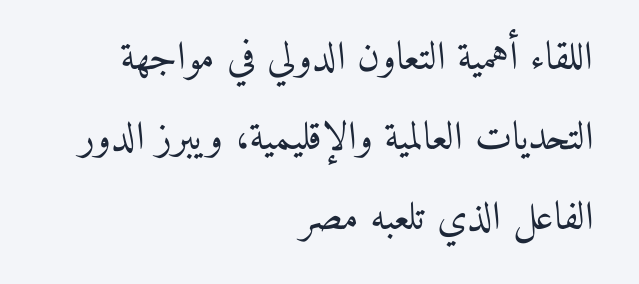اللقاء أهمية التعاون الدولي في مواجهة التحديات العالمية والإقليمية، ويبرز الدور الفاعل الذي تلعبه مصر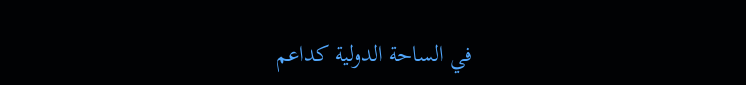في الساحة الدولية كداعم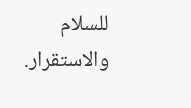للسلام والاستقرار.